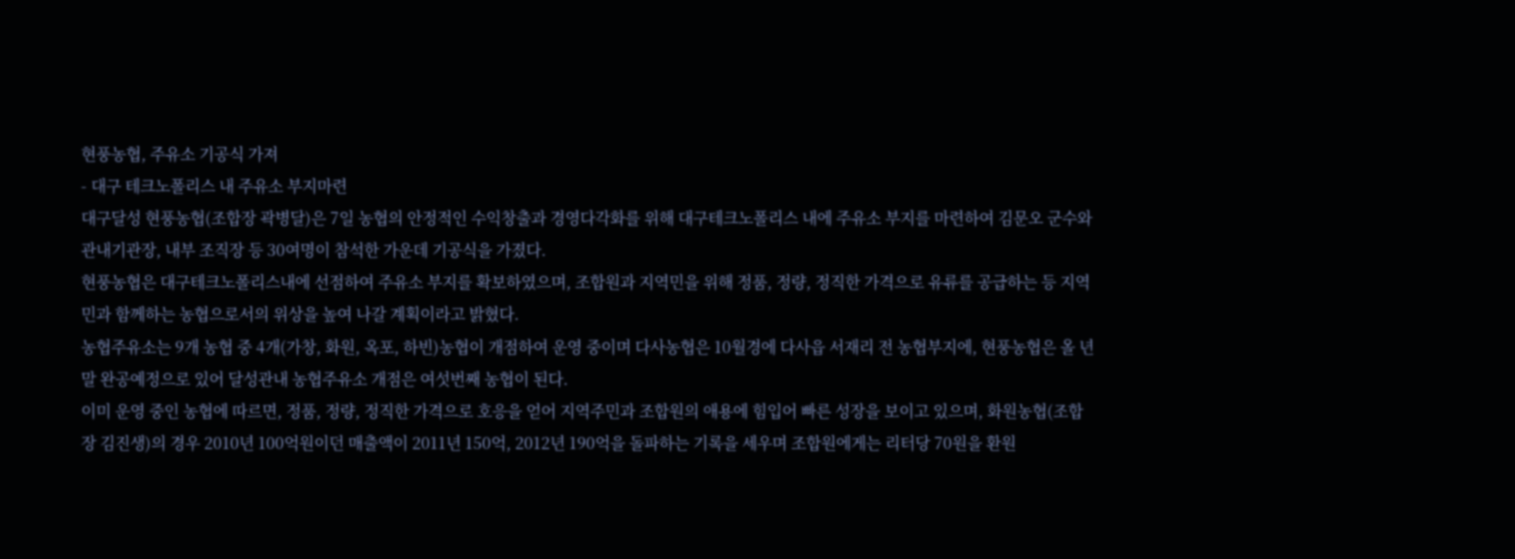현풍농협, 주유소 기공식 가져
- 대구 테크노폴리스 내 주유소 부지마련
대구달성 현풍농협(조합장 곽병달)은 7일 농협의 안정적인 수익창출과 경영다각화를 위해 대구테크노폴리스 내에 주유소 부지를 마련하여 김문오 군수와 관내기관장, 내부 조직장 등 30여명이 참석한 가운데 기공식을 가졌다.
현풍농협은 대구테크노폴리스내에 선점하여 주유소 부지를 확보하였으며, 조합원과 지역민을 위해 정품, 정량, 정직한 가격으로 유류를 공급하는 등 지역민과 함께하는 농협으로서의 위상을 높여 나갈 계획이라고 밝혔다.
농협주유소는 9개 농협 중 4개(가창, 화원, 옥포, 하빈)농협이 개점하여 운영 중이며 다사농협은 10월경에 다사읍 서재리 전 농협부지에, 현풍농협은 올 년말 완공예정으로 있어 달성관내 농협주유소 개점은 여섯번째 농협이 된다.
이미 운영 중인 농협에 따르면, 정품, 정량, 정직한 가격으로 호응을 얻어 지역주민과 조합원의 애용에 힘입어 빠른 성장을 보이고 있으며, 화원농협(조합장 김진생)의 경우 2010년 100억원이던 매출액이 2011년 150억, 2012년 190억을 돌파하는 기록을 세우며 조합원에게는 리터당 70원을 환원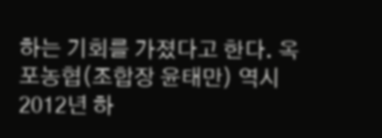하는 기회를 가졌다고 한다. 옥포농협(조합장 윤태만) 역시 2012년 하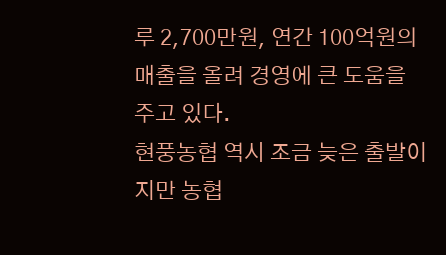루 2,700만원, 연간 100억원의 매출을 올려 경영에 큰 도움을 주고 있다.
현풍농협 역시 조금 늦은 출발이지만 농협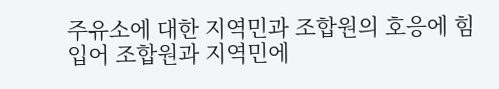주유소에 대한 지역민과 조합원의 호응에 힘입어 조합원과 지역민에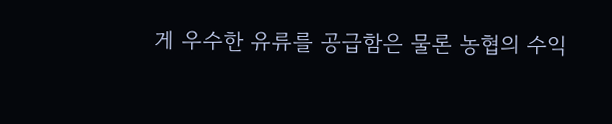게 우수한 유류를 공급함은 물론 농협의 수익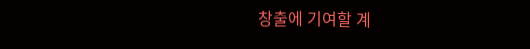창출에 기여할 계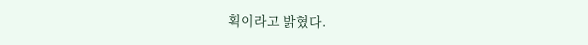획이라고 밝혔다.